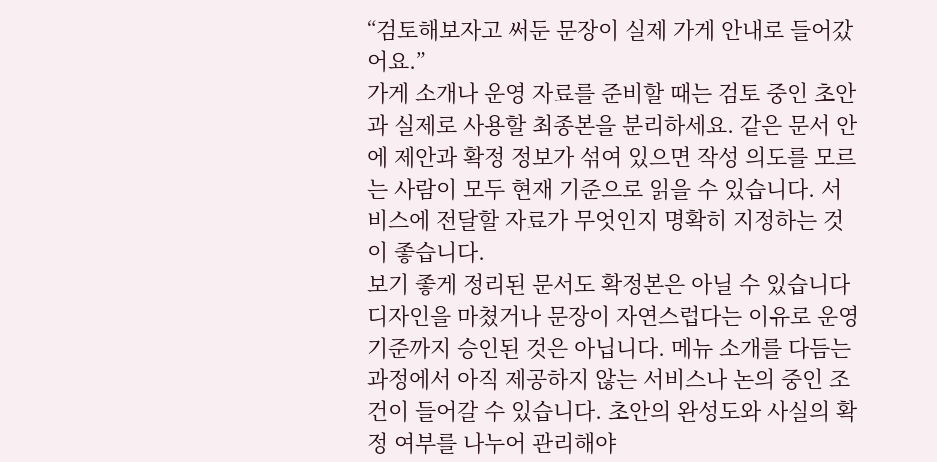“검토해보자고 써둔 문장이 실제 가게 안내로 들어갔어요.”
가게 소개나 운영 자료를 준비할 때는 검토 중인 초안과 실제로 사용할 최종본을 분리하세요. 같은 문서 안에 제안과 확정 정보가 섞여 있으면 작성 의도를 모르는 사람이 모두 현재 기준으로 읽을 수 있습니다. 서비스에 전달할 자료가 무엇인지 명확히 지정하는 것이 좋습니다.
보기 좋게 정리된 문서도 확정본은 아닐 수 있습니다
디자인을 마쳤거나 문장이 자연스럽다는 이유로 운영 기준까지 승인된 것은 아닙니다. 메뉴 소개를 다듬는 과정에서 아직 제공하지 않는 서비스나 논의 중인 조건이 들어갈 수 있습니다. 초안의 완성도와 사실의 확정 여부를 나누어 관리해야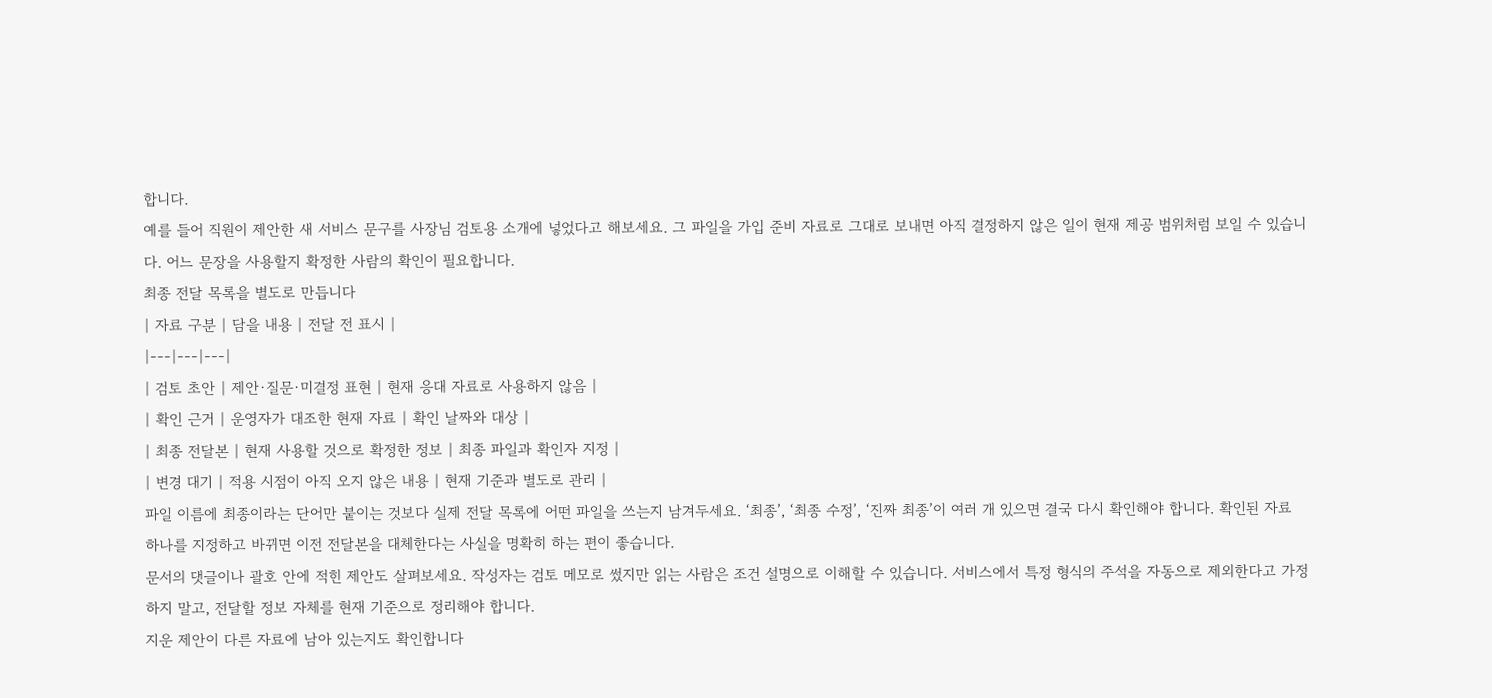합니다.
예를 들어 직원이 제안한 새 서비스 문구를 사장님 검토용 소개에 넣었다고 해보세요. 그 파일을 가입 준비 자료로 그대로 보내면 아직 결정하지 않은 일이 현재 제공 범위처럼 보일 수 있습니다. 어느 문장을 사용할지 확정한 사람의 확인이 필요합니다.
최종 전달 목록을 별도로 만듭니다
| 자료 구분 | 담을 내용 | 전달 전 표시 |
|---|---|---|
| 검토 초안 | 제안·질문·미결정 표현 | 현재 응대 자료로 사용하지 않음 |
| 확인 근거 | 운영자가 대조한 현재 자료 | 확인 날짜와 대상 |
| 최종 전달본 | 현재 사용할 것으로 확정한 정보 | 최종 파일과 확인자 지정 |
| 변경 대기 | 적용 시점이 아직 오지 않은 내용 | 현재 기준과 별도로 관리 |
파일 이름에 최종이라는 단어만 붙이는 것보다 실제 전달 목록에 어떤 파일을 쓰는지 남겨두세요. ‘최종’, ‘최종 수정’, ‘진짜 최종’이 여러 개 있으면 결국 다시 확인해야 합니다. 확인된 자료 하나를 지정하고 바뀌면 이전 전달본을 대체한다는 사실을 명확히 하는 편이 좋습니다.
문서의 댓글이나 괄호 안에 적힌 제안도 살펴보세요. 작성자는 검토 메모로 썼지만 읽는 사람은 조건 설명으로 이해할 수 있습니다. 서비스에서 특정 형식의 주석을 자동으로 제외한다고 가정하지 말고, 전달할 정보 자체를 현재 기준으로 정리해야 합니다.
지운 제안이 다른 자료에 남아 있는지도 확인합니다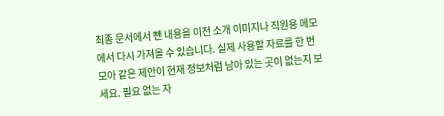최종 문서에서 뺀 내용을 이전 소개 이미지나 직원용 메모에서 다시 가져올 수 있습니다. 실제 사용할 자료를 한 번 모아 같은 제안이 현재 정보처럼 남아 있는 곳이 없는지 보세요. 필요 없는 자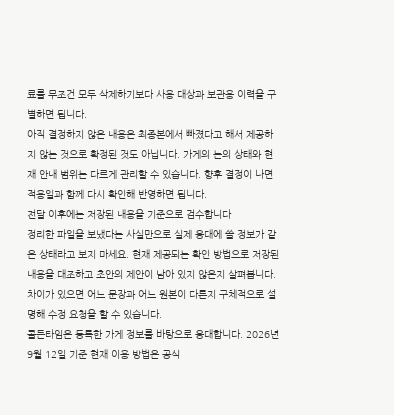료를 무조건 모두 삭제하기보다 사용 대상과 보관용 이력을 구별하면 됩니다.
아직 결정하지 않은 내용은 최종본에서 빠졌다고 해서 제공하지 않는 것으로 확정된 것도 아닙니다. 가게의 논의 상태와 현재 안내 범위는 다르게 관리할 수 있습니다. 향후 결정이 나면 적용일과 함께 다시 확인해 반영하면 됩니다.
전달 이후에는 저장된 내용을 기준으로 검수합니다
정리한 파일을 보냈다는 사실만으로 실제 응대에 쓸 정보가 같은 상태라고 보지 마세요. 현재 제공되는 확인 방법으로 저장된 내용을 대조하고 초안의 제안이 남아 있지 않은지 살펴봅니다. 차이가 있으면 어느 문장과 어느 원본이 다른지 구체적으로 설명해 수정 요청을 할 수 있습니다.
콜든타임은 등록한 가게 정보를 바탕으로 응대합니다. 2026년 9월 12일 기준 현재 이용 방법은 공식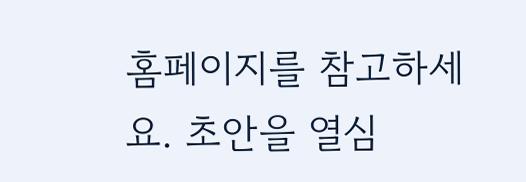홈페이지를 참고하세요. 초안을 열심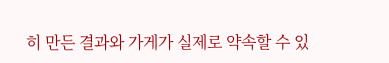히 만든 결과와 가게가 실제로 약속할 수 있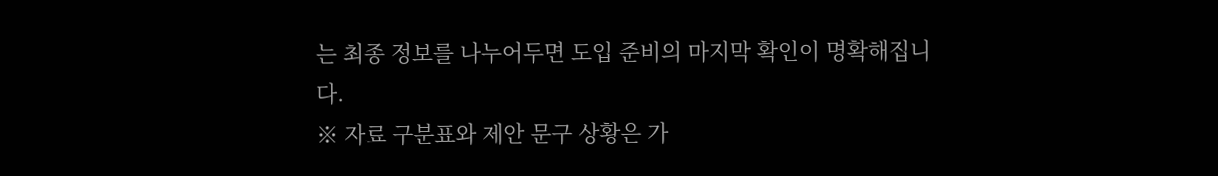는 최종 정보를 나누어두면 도입 준비의 마지막 확인이 명확해집니다.
※ 자료 구분표와 제안 문구 상황은 가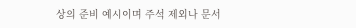상의 준비 예시이며 주석 제외나 문서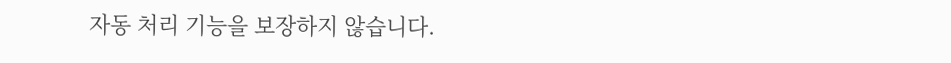자동 처리 기능을 보장하지 않습니다.